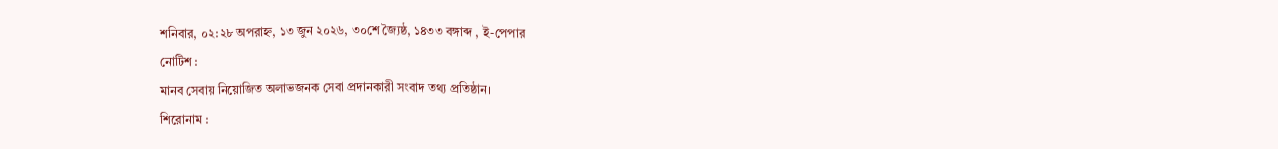শনিবার, ০২:২৮ অপরাহ্ন, ১৩ জুন ২০২৬, ৩০শে জ্যৈষ্ঠ, ১৪৩৩ বঙ্গাব্দ , ই-পেপার
নোটিশ :
মানব সেবায় নিয়োজিত অলাভজনক সেবা প্রদানকারী সংবাদ তথ্য প্রতিষ্ঠান।
শিরোনাম :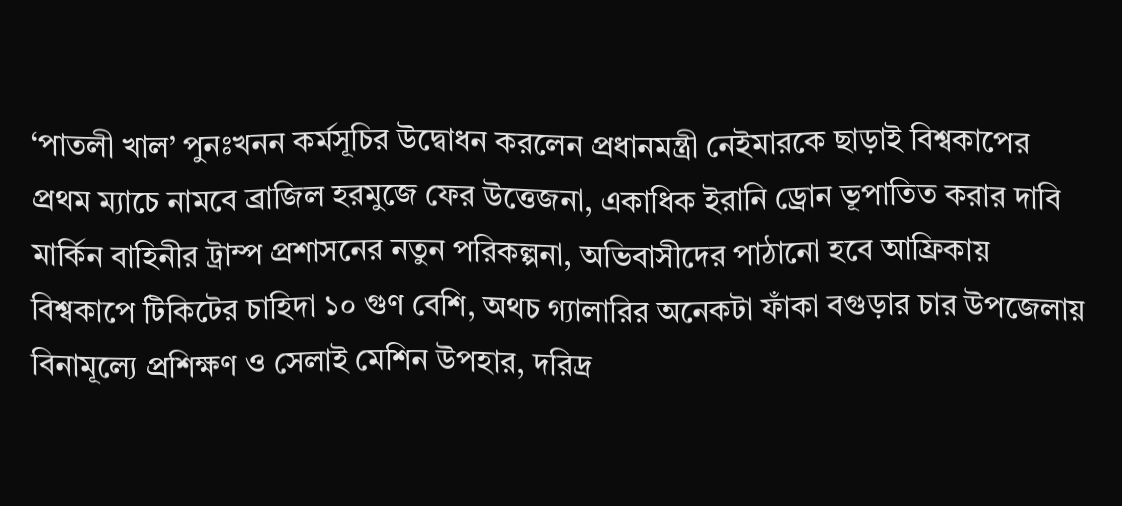‘পাতলী খাল’ পুনঃখনন কর্মসূচির উদ্বোধন করলেন প্রধানমন্ত্রী নেইমারকে ছাড়াই বিশ্বকাপের প্রথম ম্যাচে নামবে ব্রাজিল হরমুজে ফের উত্তেজনা, একাধিক ইরানি ড্রোন ভূপাতিত করার দাবি মার্কিন বাহিনীর ট্রাম্প প্রশাসনের নতুন পরিকল্পনা, অভিবাসীদের পাঠানো হবে আফ্রিকায় বিশ্বকাপে টিকিটের চাহিদা ১০ গুণ বেশি, অথচ গ্যালারির অনেকটা ফাঁকা বগুড়ার চার উপজেলায় বিনামূল্যে প্রশিক্ষণ ও সেলাই মেশিন উপহার, দরিদ্র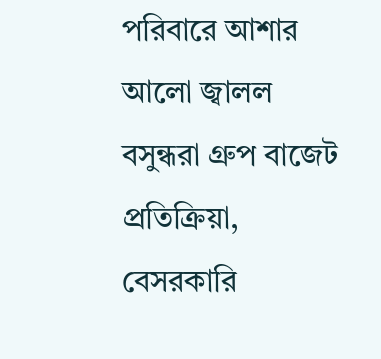পরিবারে আশার আলো জ্বালল বসুন্ধরা গ্রুপ বাজেট প্রতিক্রিয়া, বেসরকারি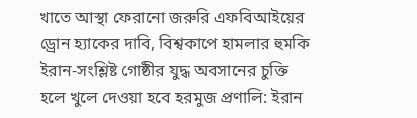খাতে আস্থা ফেরানো জরুরি এফবিআইয়ের ড্রোন হ্যাকের দাবি, বিশ্বকাপে হামলার হুমকি ইরান-সংশ্লিষ্ট গোষ্ঠীর যুদ্ধ অবসানের চুক্তি হলে খুলে দেওয়া হবে হরমুজ প্রণালি: ইরান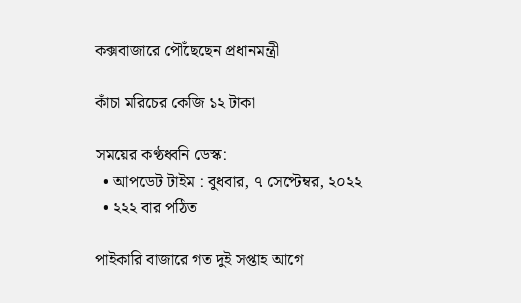কক্সবাজারে পৌঁছেছেন প্রধানমন্ত্রী

কাঁচা মরিচের কেজি ১২ টাকা

সময়ের কণ্ঠধ্বনি ডেস্ক:
  • আপডেট টাইম : বুধবার, ৭ সেপ্টেম্বর, ২০২২
  • ২২২ বার পঠিত

পাইকারি বাজারে গত দুই সপ্তাহ আগে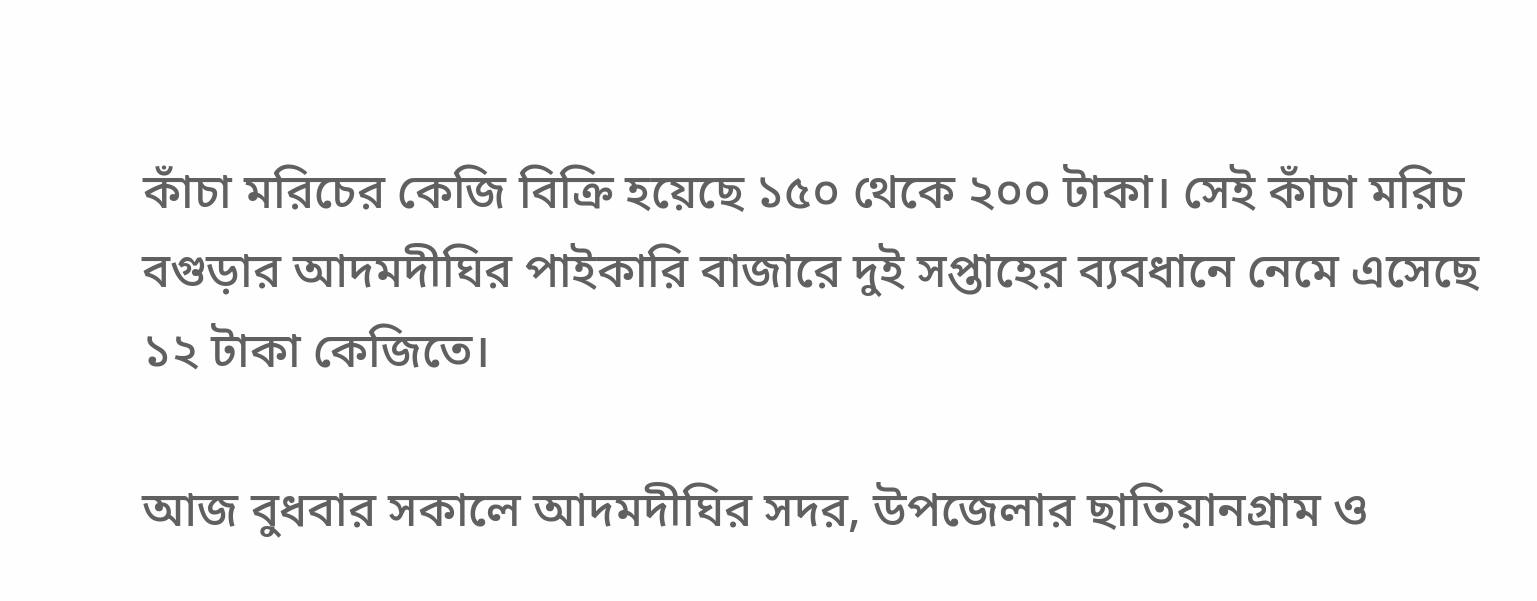কাঁচা মরিচের কেজি বিক্রি হয়েছে ১৫০ থেকে ২০০ টাকা। সেই কাঁচা মরিচ বগুড়ার আদমদীঘির পাইকারি বাজারে দুই সপ্তাহের ব্যবধানে নেমে এসেছে ১২ টাকা কেজিতে।

আজ বুধবার সকালে আদমদীঘির সদর, উপজেলার ছাতিয়ানগ্রাম ও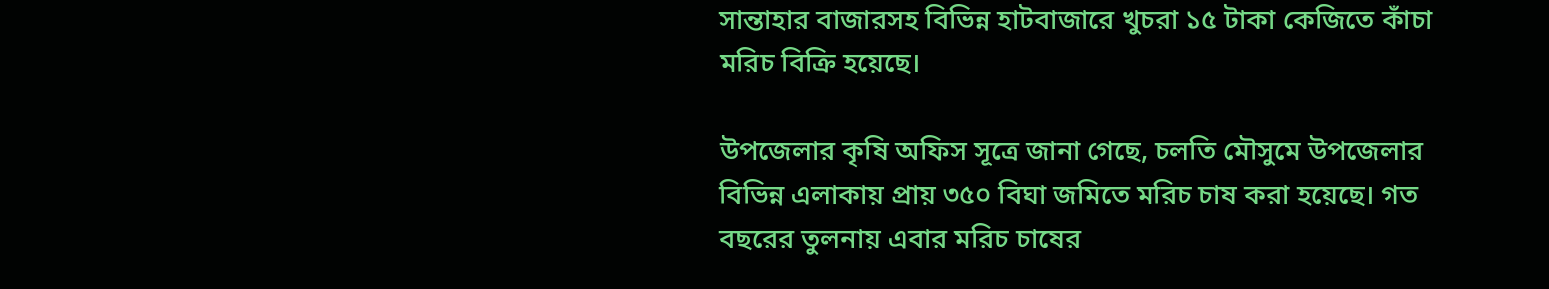সান্তাহার বাজারসহ বিভিন্ন হাটবাজারে খুচরা ১৫ টাকা কেজিতে কাঁচা মরিচ বিক্রি হয়েছে।

উপজেলার কৃষি অফিস সূত্রে জানা গেছে, চলতি মৌসুমে উপজেলার বিভিন্ন এলাকায় প্রায় ৩৫০ বিঘা জমিতে মরিচ চাষ করা হয়েছে। গত বছরের তুলনায় এবার মরিচ চাষের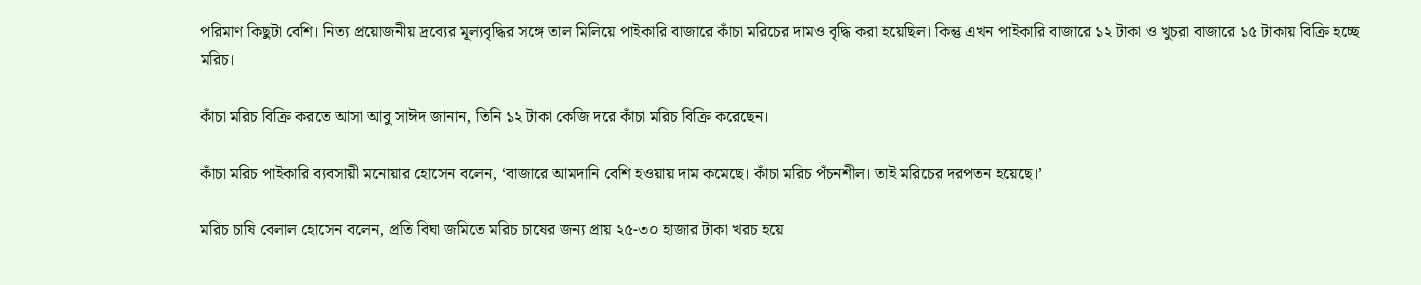পরিমাণ কিছুটা বেশি। নিত্য প্রয়োজনীয় দ্রব্যের মূল্যবৃদ্ধির সঙ্গে তাল মিলিয়ে পাইকারি বাজারে কাঁচা মরিচের দামও বৃদ্ধি করা হয়েছিল। কিন্তু এখন পাইকারি বাজারে ১২ টাকা ও খুচরা বাজারে ১৫ টাকায় বিক্রি হচ্ছে মরিচ।

কাঁচা মরিচ বিক্রি করতে আসা আবু সাঈদ জানান, তিনি ১২ টাকা কেজি দরে কাঁচা মরিচ বিক্রি করেছেন।

কাঁচা মরিচ পাইকারি ব্যবসায়ী মনোয়ার হোসেন বলেন, ‘বাজারে আমদানি বেশি হওয়ায় দাম কমেছে। কাঁচা মরিচ পঁচনশীল। তাই মরিচের দরপতন হয়েছে।’

মরিচ চাষি বেলাল হোসেন বলেন, প্রতি বিঘা জমিতে মরিচ চাষের জন্য প্রায় ২৫-৩০ হাজার টাকা খরচ হয়ে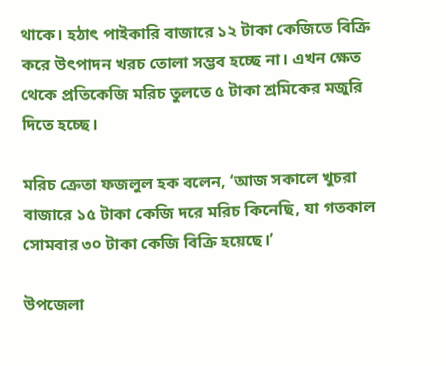থাকে। হঠাৎ পাইকারি বাজারে ১২ টাকা কেজিতে বিক্রি করে উৎপাদন খরচ তোলা সম্ভব হচ্ছে না। এখন ক্ষেত থেকে প্রতিকেজি মরিচ তুলতে ৫ টাকা শ্রমিকের মজুরি দিতে হচ্ছে।

মরিচ ক্রেতা ফজলুল হক বলেন, ‘আজ সকালে খুচরা বাজারে ১৫ টাকা কেজি দরে মরিচ কিনেছি, যা গতকাল সোমবার ৩০ টাকা কেজি বিক্রি হয়েছে।’

উপজেলা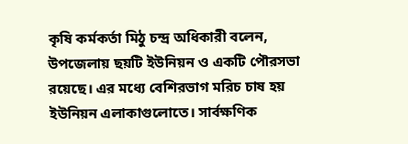কৃষি কর্মকর্তা মিঠু চন্দ্র অধিকারী বলেন, উপজেলায় ছয়টি ইউনিয়ন ও একটি পৌরসভা রয়েছে। এর মধ্যে বেশিরভাগ মরিচ চাষ হয় ইউনিয়ন এলাকাগুলোতে। সার্বক্ষণিক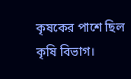কৃষকের পাশে ছিল কৃষি বিভাগ।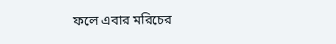ফলে এবার মরিচের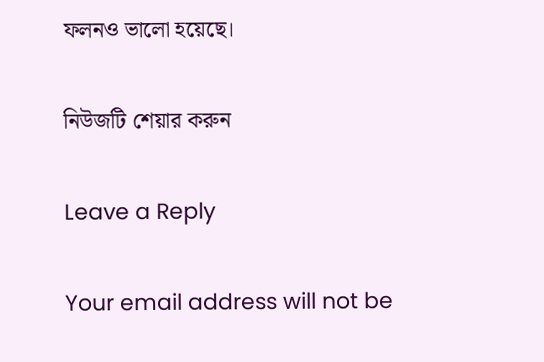ফলনও ভালো হয়েছে।

নিউজটি শেয়ার করুন

Leave a Reply

Your email address will not be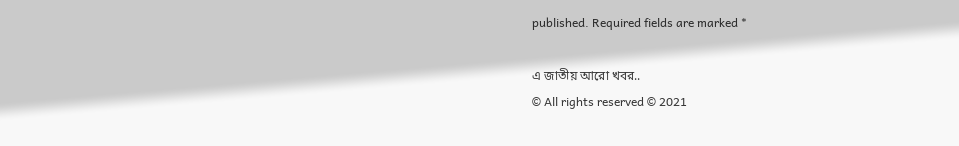published. Required fields are marked *

এ জাতীয় আরো খবর..
© All rights reserved © 2021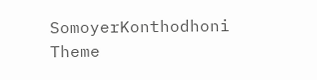SomoyerKonthodhoni
Theme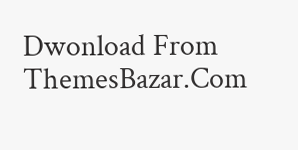Dwonload From ThemesBazar.Com